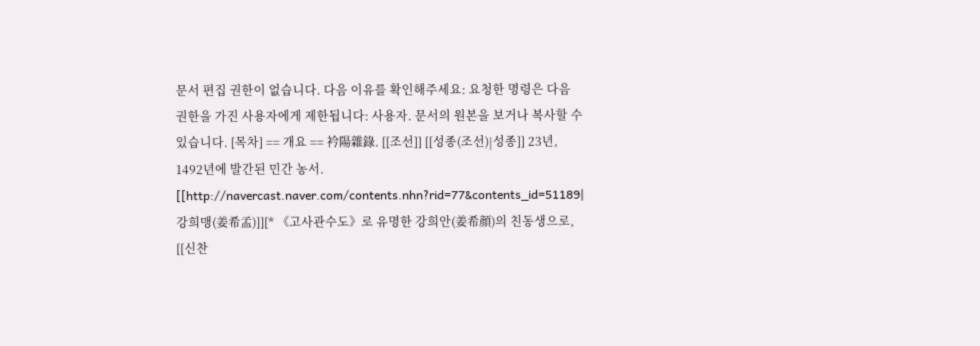문서 편집 권한이 없습니다. 다음 이유를 확인해주세요: 요청한 명령은 다음 권한을 가진 사용자에게 제한됩니다: 사용자. 문서의 원본을 보거나 복사할 수 있습니다. [목차] == 개요 == 衿陽雜錄. [[조선]] [[성종(조선)|성종]] 23년, 1492년에 발간된 민간 농서. [[http://navercast.naver.com/contents.nhn?rid=77&contents_id=51189|강희맹(姜希孟)]][* 《고사관수도》로 유명한 강희안(姜希顔)의 친동생으로, [[신찬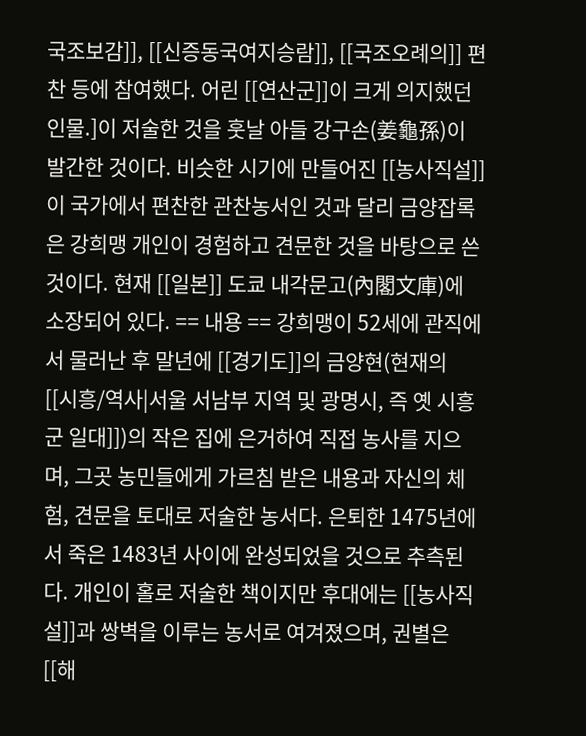국조보감]], [[신증동국여지승람]], [[국조오례의]] 편찬 등에 참여했다. 어린 [[연산군]]이 크게 의지했던 인물.]이 저술한 것을 훗날 아들 강구손(姜龜孫)이 발간한 것이다. 비슷한 시기에 만들어진 [[농사직설]]이 국가에서 편찬한 관찬농서인 것과 달리 금양잡록은 강희맹 개인이 경험하고 견문한 것을 바탕으로 쓴 것이다. 현재 [[일본]] 도쿄 내각문고(內閣文庫)에 소장되어 있다. == 내용 == 강희맹이 52세에 관직에서 물러난 후 말년에 [[경기도]]의 금양현(현재의 [[시흥/역사|서울 서남부 지역 및 광명시, 즉 옛 시흥군 일대]])의 작은 집에 은거하여 직접 농사를 지으며, 그곳 농민들에게 가르침 받은 내용과 자신의 체험, 견문을 토대로 저술한 농서다. 은퇴한 1475년에서 죽은 1483년 사이에 완성되었을 것으로 추측된다. 개인이 홀로 저술한 책이지만 후대에는 [[농사직설]]과 쌍벽을 이루는 농서로 여겨졌으며, 권별은 [[해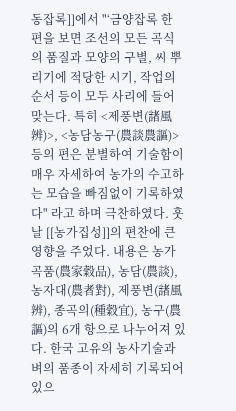동잡록]]에서 "‘금양잡록 한 편을 보면 조선의 모든 곡식의 품질과 모양의 구별, 씨 뿌리기에 적당한 시기, 작업의 순서 등이 모두 사리에 들어맞는다. 특히 <제풍변(諸風辨)>, <농담농구(農談農謳)> 등의 편은 분별하여 기술함이 매우 자세하여 농가의 수고하는 모습을 빠짐없이 기록하였다" 라고 하며 극찬하였다. 훗날 [[농가집성]]의 편찬에 큰 영향을 주었다. 내용은 농가곡품(農家穀品), 농담(農談), 농자대(農者對), 제풍변(諸風辨), 종곡의(種穀宜), 농구(農謳)의 6개 항으로 나누어져 있다. 한국 고유의 농사기술과 벼의 품종이 자세히 기록되어 있으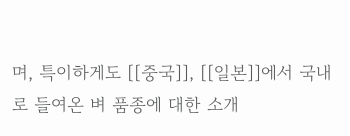며, 특이하게도 [[중국]], [[일본]]에서 국내로 들여온 벼 품종에 대한 소개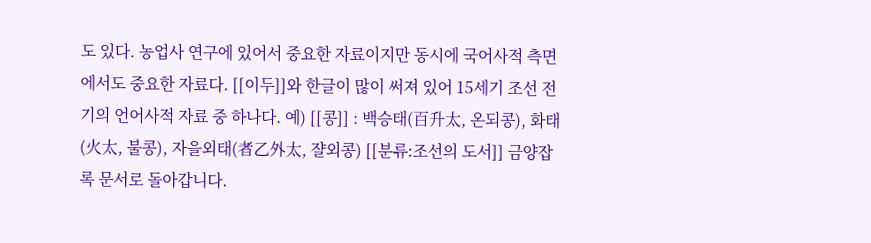도 있다. 농업사 연구에 있어서 중요한 자료이지만 동시에 국어사적 측면에서도 중요한 자료다. [[이두]]와 한글이 많이 써져 있어 15세기 조선 전기의 언어사적 자료 중 하나다. 예) [[콩]] : 백승태(百升太, 온되콩), 화태(火太, 불콩), 자을외태(者乙外太, 쟐외콩) [[분류:조선의 도서]] 금양잡록 문서로 돌아갑니다.